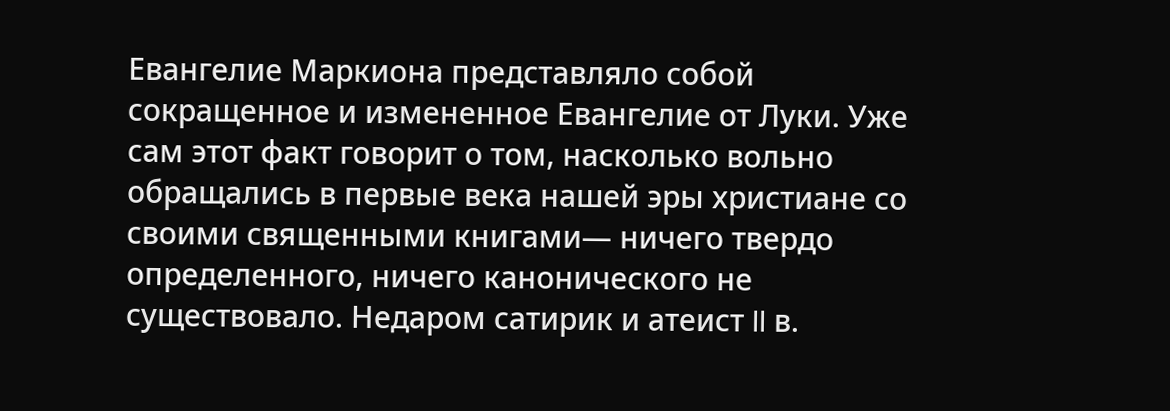Евангелие Маркиона представляло собой сокращенное и измененное Евангелие от Луки. Уже сам этот факт говорит о том, насколько вольно обращались в первые века нашей эры христиане со своими священными книгами— ничего твердо определенного, ничего канонического не существовало. Недаром сатирик и атеист II в.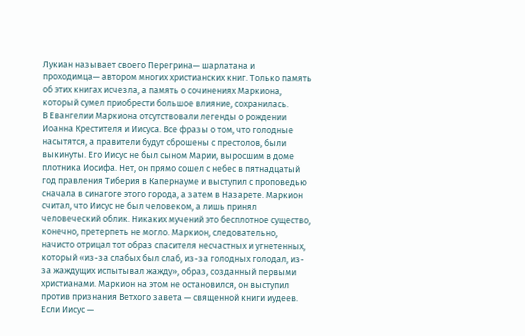Лукиан называет своего Перегрина— шарлатана и проходимца— автором многих христианских книг. Только память об этих книгах исчезла, а память о сочинениях Маркиона, который сумел приобрести большое влияние, сохранилась.
В Евангелии Маркиона отсутствовали легенды о рождении Иоанна Крестителя и Иисуса. Все фразы о том, что голодные насытятся, а правители будут сброшены с престолов, были выкинуты. Его Иисус не был сыном Марии, выросшим в доме плотника Иосифа. Нет, он прямо сошел с небес в пятнадцатый год правления Тиберия в Капернауме и выступил с проповедью сначала в синагоге этого города, а затем в Назарете. Маркион считал, что Иисус не был человеком, а лишь принял человеческий облик. Никаких мучений это бесплотное существо, конечно, претерпеть не могло. Маркион, следовательно, начисто отрицал тот образ спасителя несчастных и угнетенных, который «из-за слабых был слаб, из-за голодных голодал, из-за жаждущих испытывал жажду», образ, созданный первыми христианами. Маркион на этом не остановился, он выступил против признания Ветхого завета — священной книги иудеев. Если Иисус —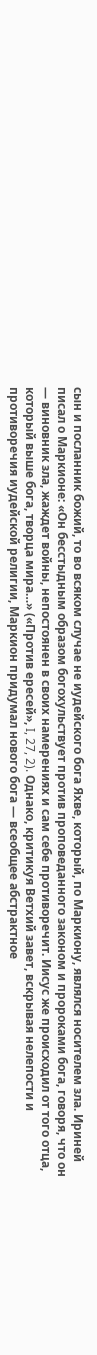сын и посланник божий, то во всяком случае не иудейского бога Яхве, который, по Маркиону, являлся носителем зла. Ириней писал о Маркионе: «Он бесстыдным образом богохульствует против проповеданного законом и пророками бога, говоря, что он — виновник зла, жаждет войны, непостоянен в своих намерениях и сам себе противоречит. Иисус же происходил от того отца, который выше бога, творца мира…» («Против ересей», I, 27, 2). Однако, критикуя Ветхий завет, вскрывая нелепости и противоречия иудейской религии, Маркион придумал нового бога — всеобщее абстрактное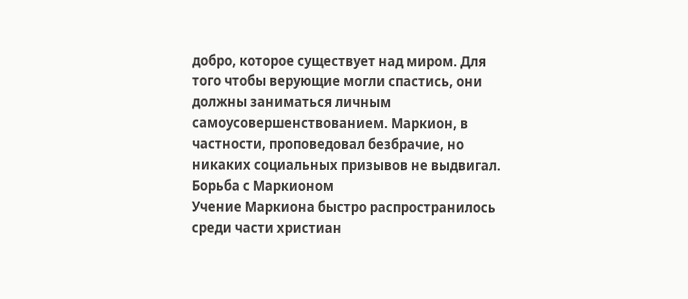добро, которое существует над миром. Для того чтобы верующие могли спастись, они должны заниматься личным самоусовершенствованием. Маркион, в частности, проповедовал безбрачие, но никаких социальных призывов не выдвигал.
Борьба с Маркионом
Учение Маркиона быстро распространилось среди части христиан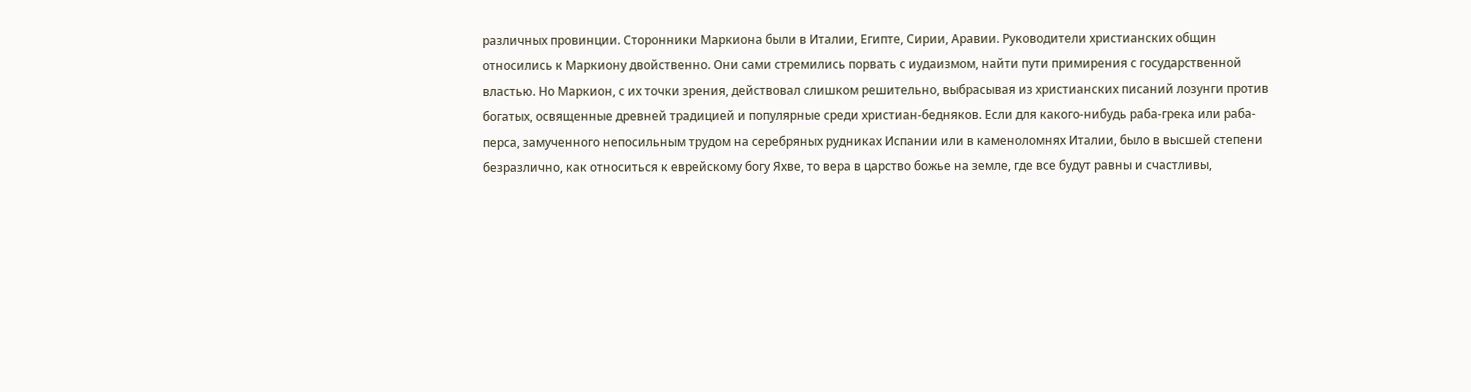различных провинции. Сторонники Маркиона были в Италии, Египте, Сирии, Аравии. Руководители христианских общин относились к Маркиону двойственно. Они сами стремились порвать с иудаизмом, найти пути примирения с государственной властью. Но Маркион, с их точки зрения, действовал слишком решительно, выбрасывая из христианских писаний лозунги против богатых, освященные древней традицией и популярные среди христиан-бедняков. Если для какого-нибудь раба-грека или раба-перса, замученного непосильным трудом на серебряных рудниках Испании или в каменоломнях Италии, было в высшей степени безразлично, как относиться к еврейскому богу Яхве, то вера в царство божье на земле, где все будут равны и счастливы,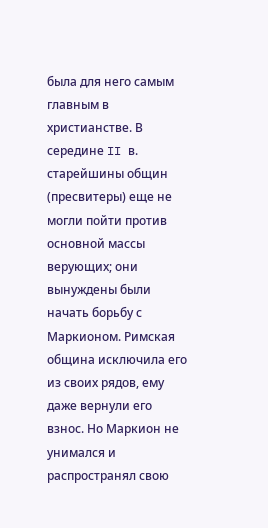была для него самым главным в христианстве. В середине II в. старейшины общин (пресвитеры) еще не могли пойти против основной массы верующих; они вынуждены были начать борьбу с Маркионом. Римская община исключила его из своих рядов, ему даже вернули его взнос. Но Маркион не унимался и распространял свою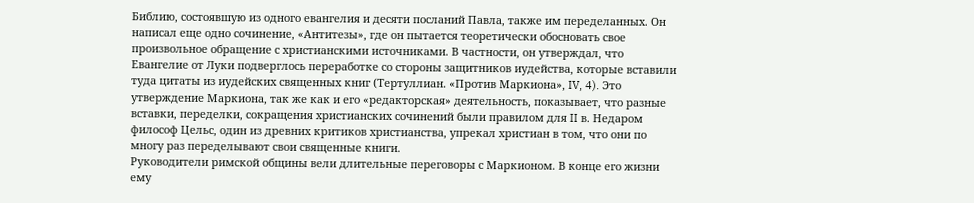Библию, состоявшую из одного евангелия и десяти посланий Павла, также им переделанных. Он написал еще одно сочинение, «Антитезы», где он пытается теоретически обосновать свое произвольное обращение с христианскими источниками. В частности, он утверждал, что Евангелие от Луки подверглось переработке со стороны защитников иудейства, которые вставили туда цитаты из иудейских священных книг (Тертуллиан. «Против Маркиона», IV, 4). Это утверждение Маркиона, так же как и его «редакторская» деятельность, показывает, что разные вставки, переделки, сокращения христианских сочинений были правилом для II в. Недаром философ Цельс, один из древних критиков христианства, упрекал христиан в том, что они по многу раз переделывают свои священные книги.
Руководители римской общины вели длительные переговоры с Маркионом. В конце его жизни ему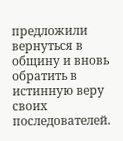предложили вернуться в общину и вновь обратить в истинную веру своих последователей.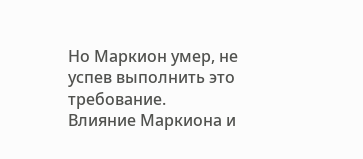Но Маркион умер, не успев выполнить это требование.
Влияние Маркиона и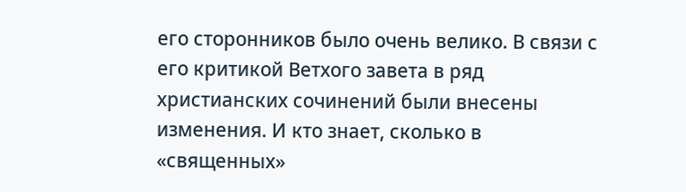его сторонников было очень велико. В связи с его критикой Ветхого завета в ряд христианских сочинений были внесены изменения. И кто знает, сколько в «священных»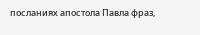посланиях апостола Павла фраз,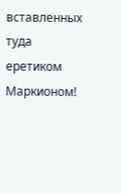вставленных туда еретиком Маркионом!